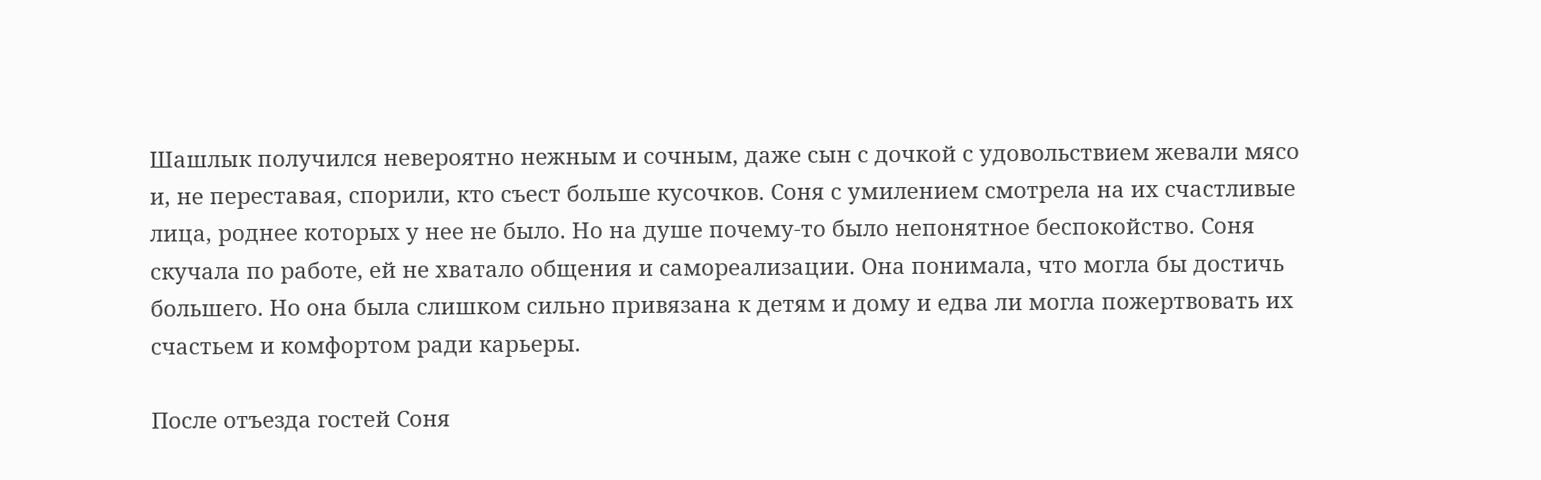Шашлык получился невероятно нежным и сочным, даже сын с дочкой с удовольствием жевали мясо и, не переставая, спорили, кто съест больше кусочков. Соня с умилением смотрела на их счастливые лица, роднее которых у нее не было. Но на душе почему-то было непонятное беспокойство. Соня скучала по работе, ей не хватало общения и самореализации. Она понимала, что могла бы достичь большего. Но она была слишком сильно привязана к детям и дому и едва ли могла пожертвовать их счастьем и комфортом ради карьеры.

После отъезда гостей Соня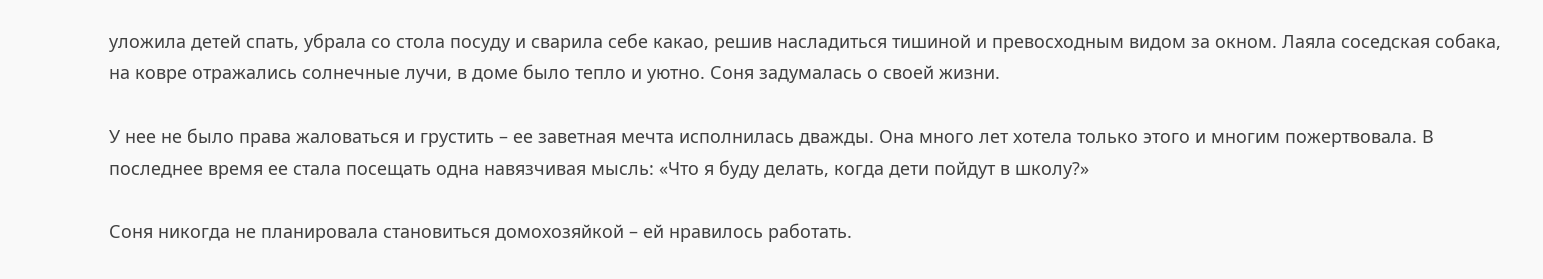уложила детей спать, убрала со стола посуду и сварила себе какао, решив насладиться тишиной и превосходным видом за окном. Лаяла соседская собака, на ковре отражались солнечные лучи, в доме было тепло и уютно. Соня задумалась о своей жизни.

У нее не было права жаловаться и грустить – ее заветная мечта исполнилась дважды. Она много лет хотела только этого и многим пожертвовала. В последнее время ее стала посещать одна навязчивая мысль: «Что я буду делать, когда дети пойдут в школу?»

Соня никогда не планировала становиться домохозяйкой – ей нравилось работать.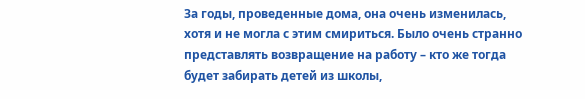За годы, проведенные дома, она очень изменилась, хотя и не могла с этим смириться. Было очень странно представлять возвращение на работу – кто же тогда будет забирать детей из школы,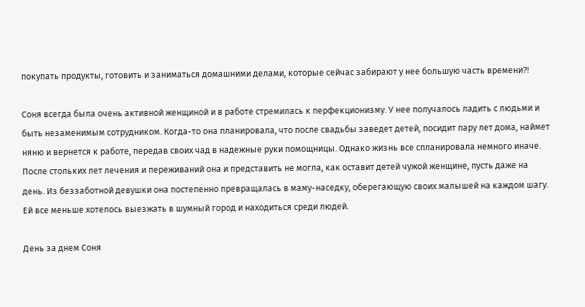покупать продукты, готовить и заниматься домашними делами, которые сейчас забирают у нее большую часть времени?!

Соня всегда была очень активной женщиной и в работе стремилась к перфекционизму. У нее получалось ладить с людьми и быть незаменимым сотрудником. Когда-то она планировала, что после свадьбы заведет детей, посидит пару лет дома, наймет няню и вернется к работе, передав своих чад в надежные руки помощницы. Однако жизнь все спланировала немного иначе. После стольких лет лечения и переживаний она и представить не могла, как оставит детей чужой женщине, пусть даже на день. Из беззаботной девушки она постепенно превращалась в маму-наседку, оберегающую своих малышей на каждом шагу. Ей все меньше хотелось выезжать в шумный город и находиться среди людей.

День за днем Соня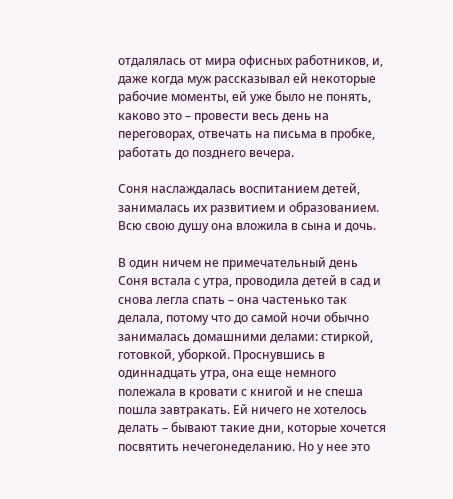отдалялась от мира офисных работников, и, даже когда муж рассказывал ей некоторые рабочие моменты, ей уже было не понять, каково это – провести весь день на переговорах, отвечать на письма в пробке, работать до позднего вечера.

Соня наслаждалась воспитанием детей, занималась их развитием и образованием. Всю свою душу она вложила в сына и дочь.

В один ничем не примечательный день Соня встала с утра, проводила детей в сад и снова легла спать – она частенько так делала, потому что до самой ночи обычно занималась домашними делами: стиркой, готовкой, уборкой. Проснувшись в одиннадцать утра, она еще немного полежала в кровати с книгой и не спеша пошла завтракать. Ей ничего не хотелось делать – бывают такие дни, которые хочется посвятить нечегонеделанию. Но у нее это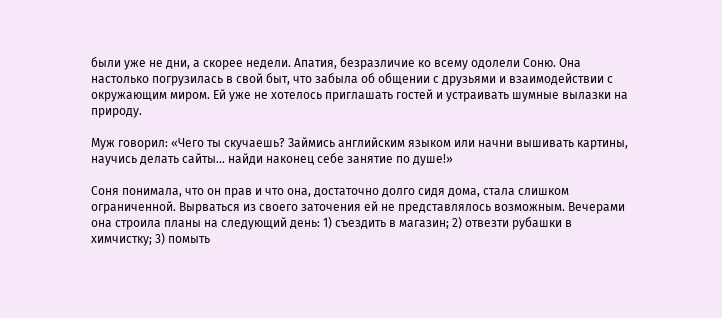были уже не дни, а скорее недели. Апатия, безразличие ко всему одолели Соню. Она настолько погрузилась в свой быт, что забыла об общении с друзьями и взаимодействии с окружающим миром. Ей уже не хотелось приглашать гостей и устраивать шумные вылазки на природу.

Муж говорил: «Чего ты скучаешь? Займись английским языком или начни вышивать картины, научись делать сайты… найди наконец себе занятие по душе!»

Соня понимала, что он прав и что она, достаточно долго сидя дома, стала слишком ограниченной. Вырваться из своего заточения ей не представлялось возможным. Вечерами она строила планы на следующий день: 1) съездить в магазин; 2) отвезти рубашки в химчистку; 3) помыть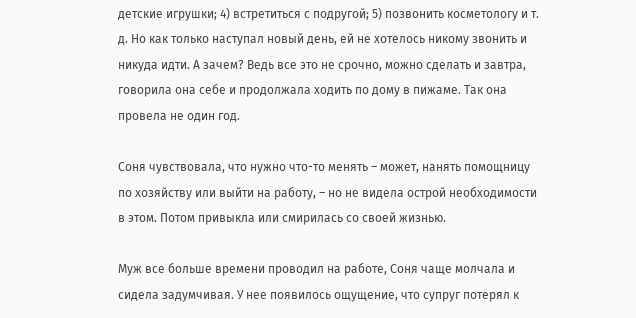детские игрушки; 4) встретиться с подругой; 5) позвонить косметологу и т. д. Но как только наступал новый день, ей не хотелось никому звонить и никуда идти. А зачем? Ведь все это не срочно, можно сделать и завтра, говорила она себе и продолжала ходить по дому в пижаме. Так она провела не один год.

Соня чувствовала, что нужно что-то менять – может, нанять помощницу по хозяйству или выйти на работу, – но не видела острой необходимости в этом. Потом привыкла или смирилась со своей жизнью.

Муж все больше времени проводил на работе, Соня чаще молчала и сидела задумчивая. У нее появилось ощущение, что супруг потерял к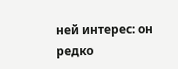ней интерес: он редко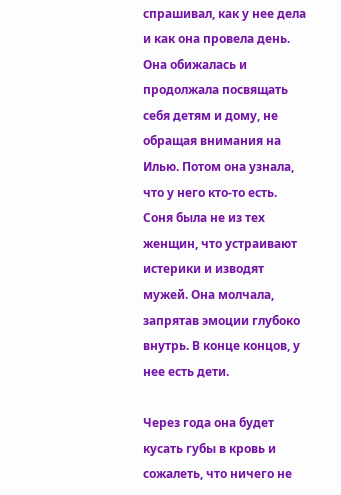спрашивал, как у нее дела и как она провела день. Она обижалась и продолжала посвящать себя детям и дому, не обращая внимания на Илью. Потом она узнала, что у него кто-то есть. Соня была не из тех женщин, что устраивают истерики и изводят мужей. Она молчала, запрятав эмоции глубоко внутрь. В конце концов, у нее есть дети.

Через года она будет кусать губы в кровь и сожалеть, что ничего не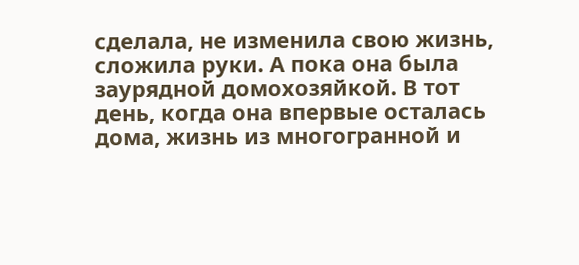сделала, не изменила свою жизнь, сложила руки. А пока она была заурядной домохозяйкой. В тот день, когда она впервые осталась дома, жизнь из многогранной и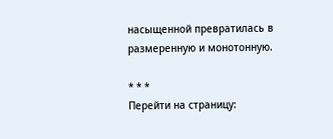насыщенной превратилась в размеренную и монотонную.

* * *
Перейти на страницу: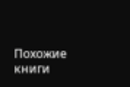Похожие книги